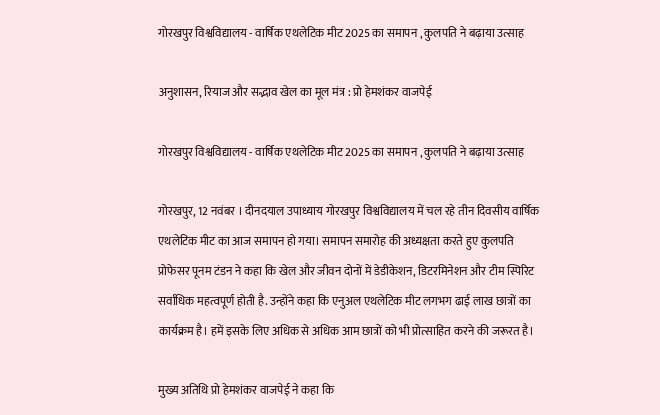गोरखपुर विश्वविद्यालय - वार्षिक एथलेटिक मीट 2025 का समापन , कुलपति ने बढ़ाया उत्साह

अनुशासन, रियाज और सद्भाव खेल का मूल मंत्र : प्रो हेमशंकर वाजपेई

गोरखपुर विश्वविद्यालय - वार्षिक एथलेटिक मीट 2025 का समापन , कुलपति ने बढ़ाया उत्साह

गोरखपुर, 12 नवंबर । दीनदयाल उपाध्याय गोरखपुर विश्वविद्यालय में चल रहे तीन दिवसीय वार्षिक एथलेटिक मीट का आज समापन हो गया। समापन समारोह की अध्यक्षता करते हुए कुलपति प्रोफेसर पूनम टंडन ने कहा कि खेल और जीवन दोनों में डेडीकेशन, डिटरमिनेशन और टीम स्पिरिट सर्वाधिक महत्वपूर्ण होती है. उन्होंने कहा कि एनुअल एथलेटिक मीट लगभग ढाई लाख छात्रों का कार्यक्रम है। हमें इसके लिए अधिक से अधिक आम छात्रों को भी प्रोत्साहित करने की जरूरत है।

मुख्य अतिथि प्रो हेमशंकर वाजपेई ने कहा कि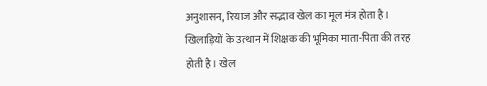अनुशासन, रियाज और सद्भाव खेल का मूल मंत्र होता है। खिलाड़ियों के उत्थान में शिक्षक की भूमिका माता-पिता की तरह होती है। खेल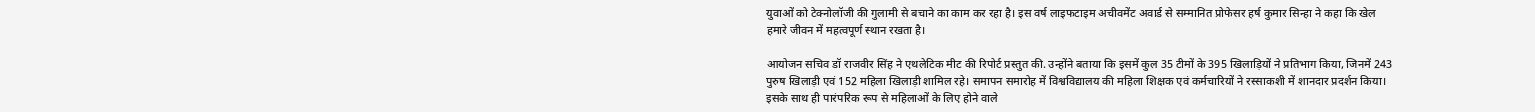युवाओं को टेक्नोलॉजी की गुलामी से बचाने का काम कर रहा है। इस वर्ष लाइफटाइम अचीवमेंट अवार्ड से सम्मानित प्रोफेसर हर्ष कुमार सिन्हा ने कहा कि खेल हमारे जीवन में महत्वपूर्ण स्थान रखता है।

आयोजन सचिव डॉ राजवीर सिंह ने एथलेटिक मीट की रिपोर्ट प्रस्तुत की. उन्होंने बताया कि इसमें कुल 35 टीमों के 395 खिलाड़ियों ने प्रतिभाग किया, जिनमें 243 पुरुष खिलाड़ी एवं 152 महिला खिलाड़ी शामिल रहे। समापन समारोह में विश्वविद्यालय की महिला शिक्षक एवं कर्मचारियों ने रस्साकशी में शानदार प्रदर्शन किया। इसके साथ ही पारंपरिक रूप से महिलाओं के लिए होने वाले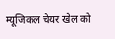म्यूजिकल चेयर खेल को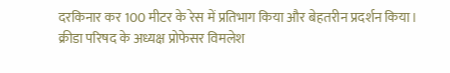दरकिनार कर 100 मीटर के रेस में प्रतिभाग किया और बेहतरीन प्रदर्शन किया। क्रीडा परिषद के अध्यक्ष प्रोफेसर विमलेश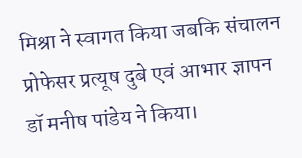मिश्रा ने स्वागत किया जबकि संचालन प्रोफेसर प्रत्यूष दुबे एवं आभार ज्ञापन डॉ मनीष पांडेय ने किया।